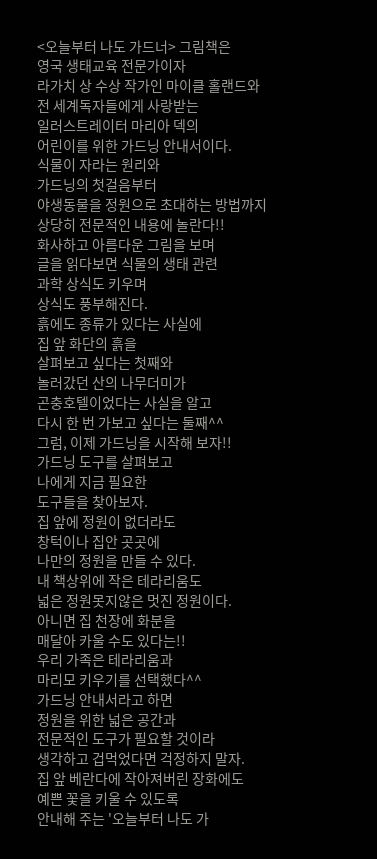<오늘부터 나도 가드너> 그림책은
영국 생태교육 전문가이자
라가치 상 수상 작가인 마이클 홀랜드와
전 세계독자들에게 사랑받는
일러스트레이터 마리아 덱의
어린이를 위한 가드닝 안내서이다.
식물이 자라는 원리와
가드닝의 첫걸음부터
야생동물을 정원으로 초대하는 방법까지
상당히 전문적인 내용에 놀란다!!
화사하고 아름다운 그림을 보며
글을 읽다보면 식물의 생태 관련
과학 상식도 키우며
상식도 풍부해진다.
흙에도 종류가 있다는 사실에
집 앞 화단의 흙을
살펴보고 싶다는 첫째와
놀러갔던 산의 나무더미가
곤충호텔이었다는 사실을 알고
다시 한 번 가보고 싶다는 둘째^^
그럼, 이제 가드닝을 시작해 보자!!
가드닝 도구를 살펴보고
나에게 지금 필요한
도구들을 찾아보자.
집 앞에 정원이 없더라도
창턱이나 집안 곳곳에
나만의 정원을 만들 수 있다.
내 책상위에 작은 테라리움도
넓은 정원못지않은 멋진 정원이다.
아니면 집 천장에 화분을
매달아 카울 수도 있다는!!
우리 가족은 테라리움과
마리모 키우기를 선택했다^^
가드닝 안내서라고 하면
정원을 위한 넓은 공간과
전문적인 도구가 필요할 것이라
생각하고 겁먹었다면 걱정하지 말자.
집 앞 베란다에 작아져버린 장화에도
예쁜 꽃을 키울 수 있도록
안내해 주는 '오늘부터 나도 가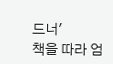드너'
책을 따라 엄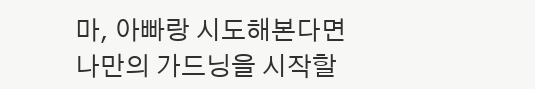마, 아빠랑 시도해본다면
나만의 가드닝을 시작할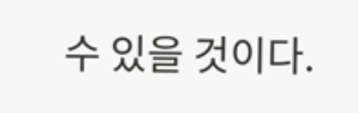수 있을 것이다.